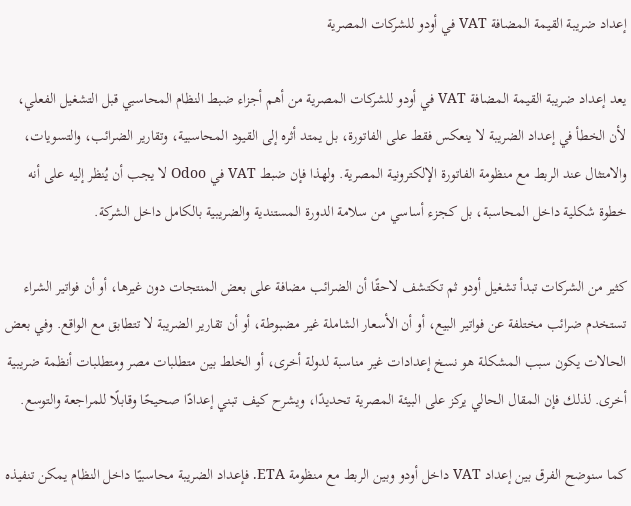إعداد ضريبة القيمة المضافة VAT في أودو للشركات المصرية

يعد إعداد ضريبة القيمة المضافة VAT في أودو للشركات المصرية من أهم أجزاء ضبط النظام المحاسبي قبل التشغيل الفعلي، لأن الخطأ في إعداد الضريبة لا ينعكس فقط على الفاتورة، بل يمتد أثره إلى القيود المحاسبية، وتقارير الضرائب، والتسويات، والامتثال عند الربط مع منظومة الفاتورة الإلكترونية المصرية. ولهذا فإن ضبط VAT في Odoo لا يجب أن يُنظر إليه على أنه خطوة شكلية داخل المحاسبة، بل كجزء أساسي من سلامة الدورة المستندية والضريبية بالكامل داخل الشركة.

كثير من الشركات تبدأ تشغيل أودو ثم تكتشف لاحقًا أن الضرائب مضافة على بعض المنتجات دون غيرها، أو أن فواتير الشراء تستخدم ضرائب مختلفة عن فواتير البيع، أو أن الأسعار الشاملة غير مضبوطة، أو أن تقارير الضريبة لا تتطابق مع الواقع. وفي بعض الحالات يكون سبب المشكلة هو نسخ إعدادات غير مناسبة لدولة أخرى، أو الخلط بين متطلبات مصر ومتطلبات أنظمة ضريبية أخرى. لذلك فإن المقال الحالي يركز على البيئة المصرية تحديدًا، ويشرح كيف تبني إعدادًا صحيحًا وقابلًا للمراجعة والتوسع.

كما سنوضح الفرق بين إعداد VAT داخل أودو وبين الربط مع منظومة ETA. فإعداد الضريبة محاسبيًا داخل النظام يمكن تنفيذه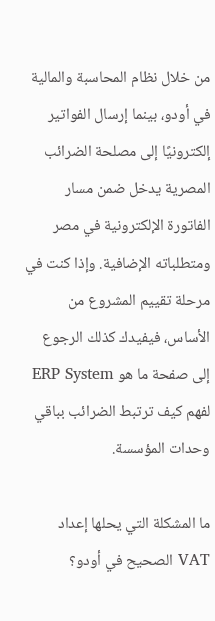من خلال نظام المحاسبة والمالية في أودو، بينما إرسال الفواتير إلكترونيًا إلى مصلحة الضرائب المصرية يدخل ضمن مسار الفاتورة الإلكترونية في مصر ومتطلباته الإضافية. وإذا كنت في مرحلة تقييم المشروع من الأساس، فيفيدك كذلك الرجوع إلى صفحة ما هو ERP System لفهم كيف ترتبط الضرائب بباقي وحدات المؤسسة.

ما المشكلة التي يحلها إعداد VAT الصحيح في أودو؟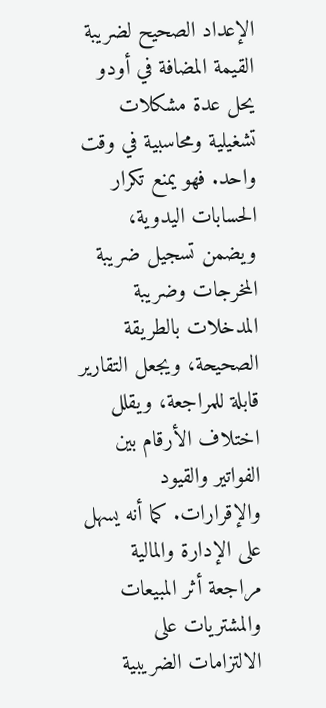الإعداد الصحيح لضريبة القيمة المضافة في أودو يحل عدة مشكلات تشغيلية ومحاسبية في وقت واحد. فهو يمنع تكرار الحسابات اليدوية، ويضمن تسجيل ضريبة المخرجات وضريبة المدخلات بالطريقة الصحيحة، ويجعل التقارير قابلة للمراجعة، ويقلل اختلاف الأرقام بين الفواتير والقيود والإقرارات. كما أنه يسهل على الإدارة والمالية مراجعة أثر المبيعات والمشتريات على الالتزامات الضريبية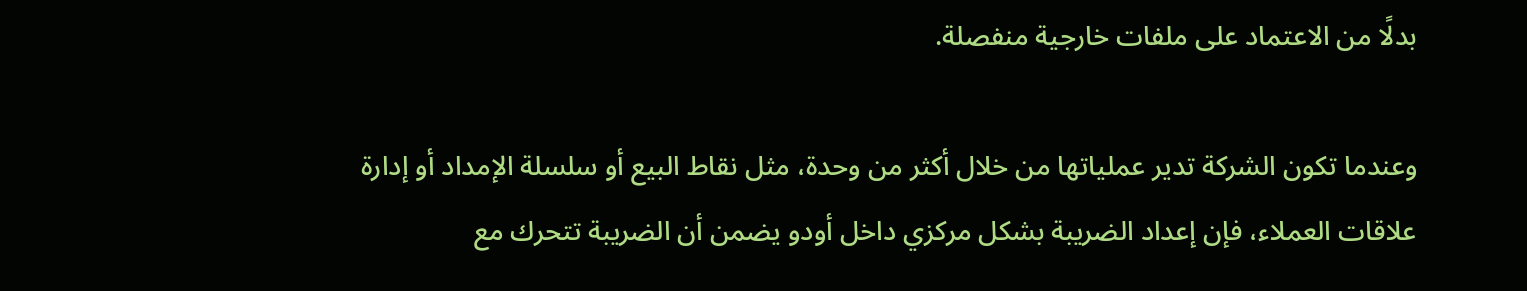بدلًا من الاعتماد على ملفات خارجية منفصلة.

وعندما تكون الشركة تدير عملياتها من خلال أكثر من وحدة، مثل نقاط البيع أو سلسلة الإمداد أو إدارة علاقات العملاء، فإن إعداد الضريبة بشكل مركزي داخل أودو يضمن أن الضريبة تتحرك مع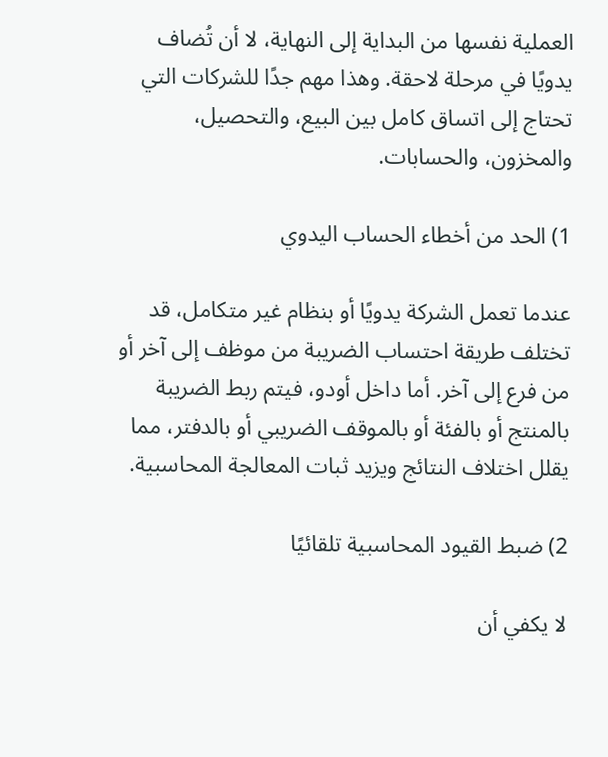العملية نفسها من البداية إلى النهاية، لا أن تُضاف يدويًا في مرحلة لاحقة. وهذا مهم جدًا للشركات التي تحتاج إلى اتساق كامل بين البيع، والتحصيل، والمخزون، والحسابات.

1) الحد من أخطاء الحساب اليدوي

عندما تعمل الشركة يدويًا أو بنظام غير متكامل، قد تختلف طريقة احتساب الضريبة من موظف إلى آخر أو من فرع إلى آخر. أما داخل أودو، فيتم ربط الضريبة بالمنتج أو بالفئة أو بالموقف الضريبي أو بالدفتر، مما يقلل اختلاف النتائج ويزيد ثبات المعالجة المحاسبية.

2) ضبط القيود المحاسبية تلقائيًا

لا يكفي أن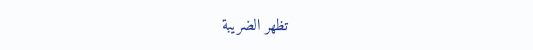تظهر الضريبة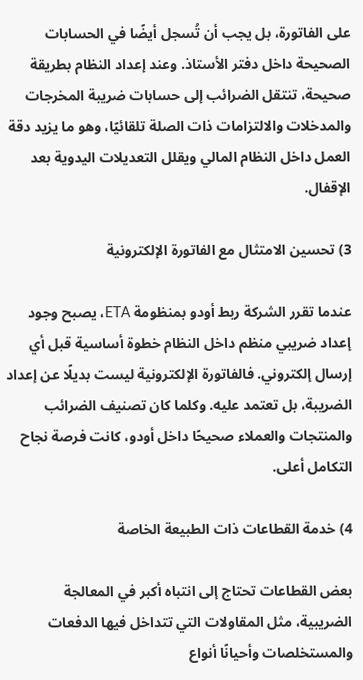على الفاتورة، بل يجب أن تُسجل أيضًا في الحسابات الصحيحة داخل دفتر الأستاذ. وعند إعداد النظام بطريقة صحيحة، تنتقل الضرائب إلى حسابات ضريبة المخرجات والمدخلات والالتزامات ذات الصلة تلقائيًا، وهو ما يزيد دقة العمل داخل النظام المالي ويقلل التعديلات اليدوية بعد الإقفال.

3) تحسين الامتثال مع الفاتورة الإلكترونية

عندما تقرر الشركة ربط أودو بمنظومة ETA، يصبح وجود إعداد ضريبي منظم داخل النظام خطوة أساسية قبل أي إرسال إلكتروني. فالفاتورة الإلكترونية ليست بديلًا عن إعداد الضريبة، بل تعتمد عليه. وكلما كان تصنيف الضرائب والمنتجات والعملاء صحيحًا داخل أودو، كانت فرصة نجاح التكامل أعلى.

4) خدمة القطاعات ذات الطبيعة الخاصة

بعض القطاعات تحتاج إلى انتباه أكبر في المعالجة الضريبية، مثل المقاولات التي تتداخل فيها الدفعات والمستخلصات وأحيانًا أنواع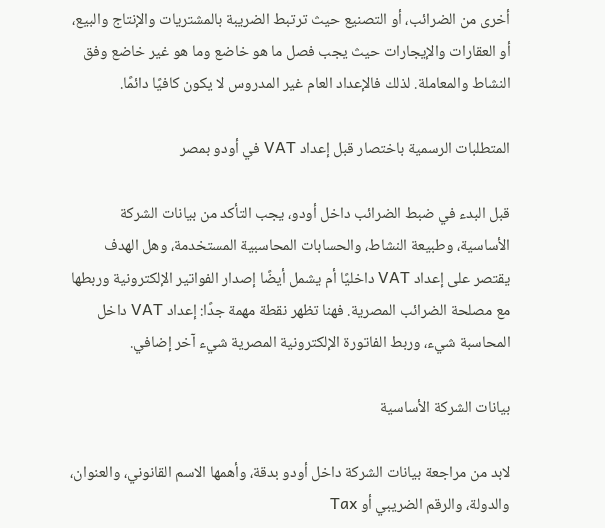أخرى من الضرائب، أو التصنيع حيث ترتبط الضريبة بالمشتريات والإنتاج والبيع، أو العقارات والإيجارات حيث يجب فصل ما هو خاضع وما هو غير خاضع وفق النشاط والمعاملة. لذلك فالإعداد العام غير المدروس لا يكون كافيًا دائمًا.

المتطلبات الرسمية باختصار قبل إعداد VAT في أودو بمصر

قبل البدء في ضبط الضرائب داخل أودو، يجب التأكد من بيانات الشركة الأساسية، وطبيعة النشاط، والحسابات المحاسبية المستخدمة، وهل الهدف يقتصر على إعداد VAT داخليًا أم يشمل أيضًا إصدار الفواتير الإلكترونية وربطها مع مصلحة الضرائب المصرية. فهنا تظهر نقطة مهمة جدًا: إعداد VAT داخل المحاسبة شيء، وربط الفاتورة الإلكترونية المصرية شيء آخر إضافي.

بيانات الشركة الأساسية

لابد من مراجعة بيانات الشركة داخل أودو بدقة، وأهمها الاسم القانوني، والعنوان، والدولة، والرقم الضريبي أو Tax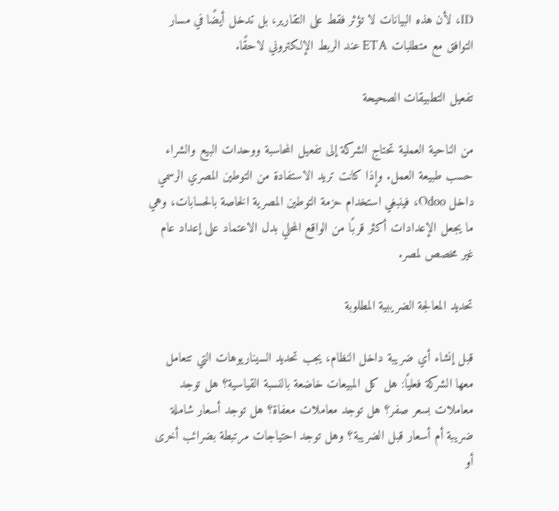ID، لأن هذه البيانات لا تؤثر فقط على التقارير، بل تدخل أيضًا في مسار التوافق مع متطلبات ETA عند الربط الإلكتروني لاحقًا.

تفعيل التطبيقات الصحيحة

من الناحية العملية تحتاج الشركة إلى تفعيل المحاسبة ووحدات البيع والشراء حسب طبيعة العمل. وإذا كانت تريد الاستفادة من التوطين المصري الرسمي داخل Odoo، فينبغي استخدام حزمة التوطين المصرية الخاصة بالحسابات، وهي ما يجعل الإعدادات أكثر قربًا من الواقع المحلي بدل الاعتماد على إعداد عام غير مخصص لمصر.

تحديد المعالجة الضريبية المطلوبة

قبل إنشاء أي ضريبة داخل النظام، يجب تحديد السيناريوهات التي تتعامل معها الشركة فعليًا: هل كل المبيعات خاضعة بالنسبة القياسية؟ هل توجد معاملات بسعر صفر؟ هل توجد معاملات معفاة؟ هل توجد أسعار شاملة ضريبة أم أسعار قبل الضريبة؟ وهل توجد احتياجات مرتبطة بضرائب أخرى أو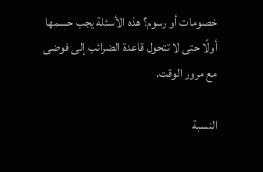خصومات أو رسوم؟ هذه الأسئلة يجب حسمها أولًا حتى لا تتحول قاعدة الضرائب إلى فوضى مع مرور الوقت.

النسبة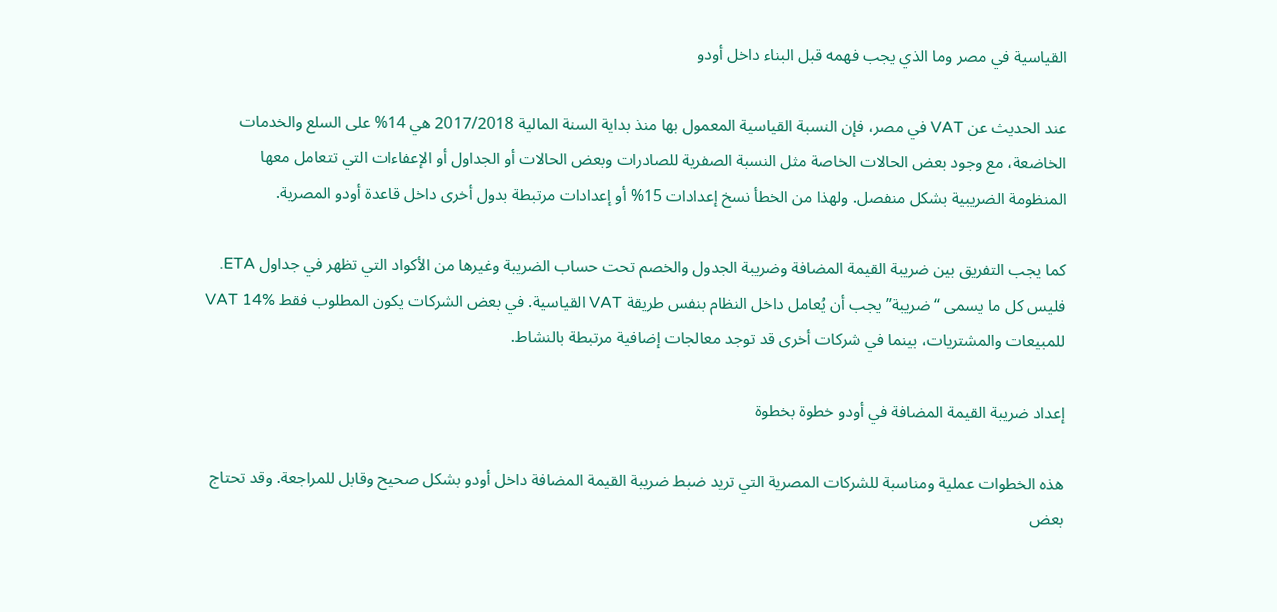القياسية في مصر وما الذي يجب فهمه قبل البناء داخل أودو

عند الحديث عن VAT في مصر، فإن النسبة القياسية المعمول بها منذ بداية السنة المالية 2017/2018 هي 14% على السلع والخدمات الخاضعة، مع وجود بعض الحالات الخاصة مثل النسبة الصفرية للصادرات وبعض الحالات أو الجداول أو الإعفاءات التي تتعامل معها المنظومة الضريبية بشكل منفصل. ولهذا من الخطأ نسخ إعدادات 15% أو إعدادات مرتبطة بدول أخرى داخل قاعدة أودو المصرية.

كما يجب التفريق بين ضريبة القيمة المضافة وضريبة الجدول والخصم تحت حساب الضريبة وغيرها من الأكواد التي تظهر في جداول ETA. فليس كل ما يسمى “ضريبة” يجب أن يُعامل داخل النظام بنفس طريقة VAT القياسية. في بعض الشركات يكون المطلوب فقط VAT 14% للمبيعات والمشتريات، بينما في شركات أخرى قد توجد معالجات إضافية مرتبطة بالنشاط.

إعداد ضريبة القيمة المضافة في أودو خطوة بخطوة

هذه الخطوات عملية ومناسبة للشركات المصرية التي تريد ضبط ضريبة القيمة المضافة داخل أودو بشكل صحيح وقابل للمراجعة. وقد تحتاج بعض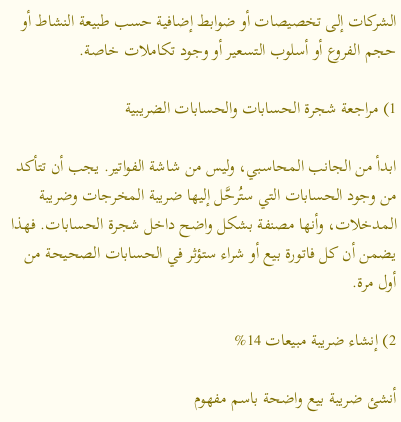الشركات إلى تخصيصات أو ضوابط إضافية حسب طبيعة النشاط أو حجم الفروع أو أسلوب التسعير أو وجود تكاملات خاصة.

1) مراجعة شجرة الحسابات والحسابات الضريبية

ابدأ من الجانب المحاسبي، وليس من شاشة الفواتير. يجب أن تتأكد من وجود الحسابات التي ستُرحَّل إليها ضريبة المخرجات وضريبة المدخلات، وأنها مصنفة بشكل واضح داخل شجرة الحسابات. فهذا يضمن أن كل فاتورة بيع أو شراء ستؤثر في الحسابات الصحيحة من أول مرة.

2) إنشاء ضريبة مبيعات 14%

أنشئ ضريبة بيع واضحة باسم مفهوم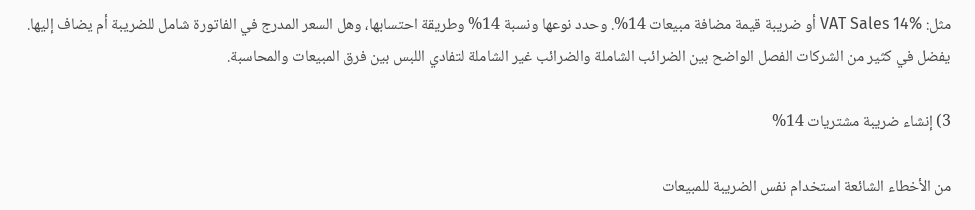مثل: VAT Sales 14% أو ضريبة قيمة مضافة مبيعات 14%. وحدد نوعها ونسبة 14% وطريقة احتسابها، وهل السعر المدرج في الفاتورة شامل للضريبة أم يضاف إليها. يفضل في كثير من الشركات الفصل الواضح بين الضرائب الشاملة والضرائب غير الشاملة لتفادي اللبس بين فرق المبيعات والمحاسبة.

3) إنشاء ضريبة مشتريات 14%

من الأخطاء الشائعة استخدام نفس الضريبة للمبيعات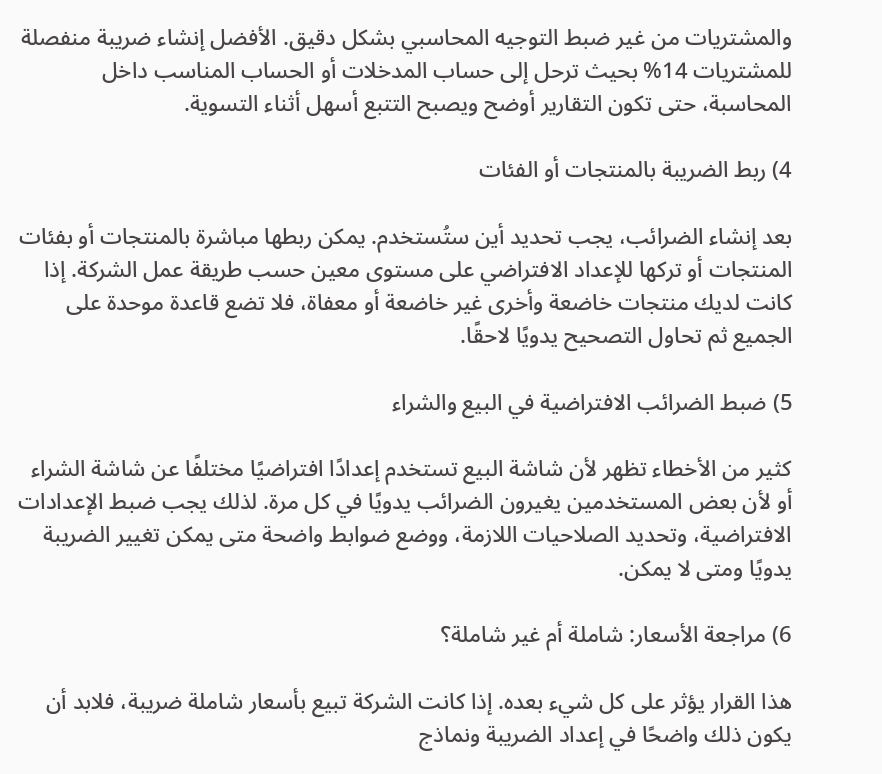والمشتريات من غير ضبط التوجيه المحاسبي بشكل دقيق. الأفضل إنشاء ضريبة منفصلة للمشتريات 14% بحيث ترحل إلى حساب المدخلات أو الحساب المناسب داخل المحاسبة، حتى تكون التقارير أوضح ويصبح التتبع أسهل أثناء التسوية.

4) ربط الضريبة بالمنتجات أو الفئات

بعد إنشاء الضرائب، يجب تحديد أين ستُستخدم. يمكن ربطها مباشرة بالمنتجات أو بفئات المنتجات أو تركها للإعداد الافتراضي على مستوى معين حسب طريقة عمل الشركة. إذا كانت لديك منتجات خاضعة وأخرى غير خاضعة أو معفاة، فلا تضع قاعدة موحدة على الجميع ثم تحاول التصحيح يدويًا لاحقًا.

5) ضبط الضرائب الافتراضية في البيع والشراء

كثير من الأخطاء تظهر لأن شاشة البيع تستخدم إعدادًا افتراضيًا مختلفًا عن شاشة الشراء أو لأن بعض المستخدمين يغيرون الضرائب يدويًا في كل مرة. لذلك يجب ضبط الإعدادات الافتراضية، وتحديد الصلاحيات اللازمة، ووضع ضوابط واضحة متى يمكن تغيير الضريبة يدويًا ومتى لا يمكن.

6) مراجعة الأسعار: شاملة أم غير شاملة؟

هذا القرار يؤثر على كل شيء بعده. إذا كانت الشركة تبيع بأسعار شاملة ضريبة، فلابد أن يكون ذلك واضحًا في إعداد الضريبة ونماذج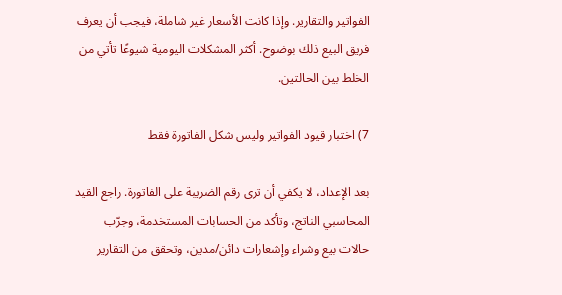الفواتير والتقارير. وإذا كانت الأسعار غير شاملة، فيجب أن يعرف فريق البيع ذلك بوضوح. أكثر المشكلات اليومية شيوعًا تأتي من الخلط بين الحالتين.

7) اختبار قيود الفواتير وليس شكل الفاتورة فقط

بعد الإعداد، لا يكفي أن ترى رقم الضريبة على الفاتورة. راجع القيد المحاسبي الناتج، وتأكد من الحسابات المستخدمة، وجرّب حالات بيع وشراء وإشعارات دائن/مدين، وتحقق من التقارير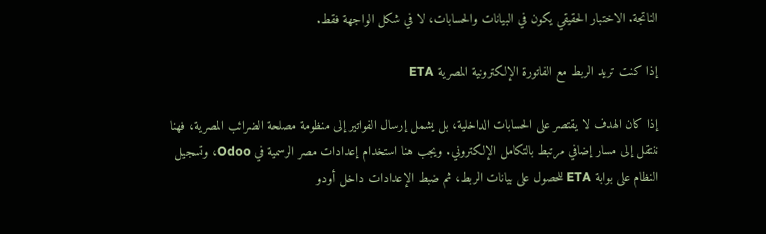الناتجة. الاختبار الحقيقي يكون في البيانات والحسابات، لا في شكل الواجهة فقط.

إذا كنت تريد الربط مع الفاتورة الإلكترونية المصرية ETA

إذا كان الهدف لا يقتصر على الحسابات الداخلية، بل يشمل إرسال الفواتير إلى منظومة مصلحة الضرائب المصرية، فهنا ننتقل إلى مسار إضافي مرتبط بالتكامل الإلكتروني. ويجب هنا استخدام إعدادات مصر الرسمية في Odoo، وتسجيل النظام على بوابة ETA للحصول على بيانات الربط، ثم ضبط الإعدادات داخل أودو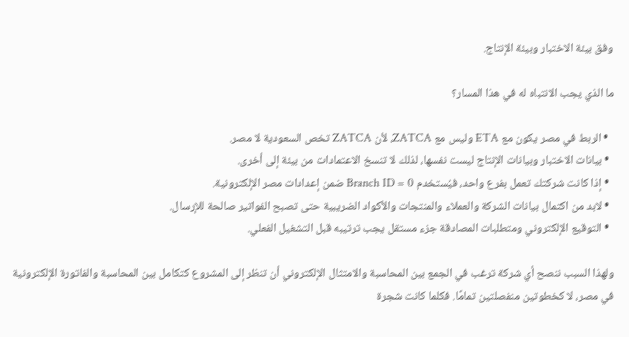وفق بيئة الاختبار وبيئة الإنتاج.

ما الذي يجب الانتباه له في هذا المسار؟

  • الربط في مصر يكون مع ETA وليس مع ZATCA، لأن ZATCA تخص السعودية لا مصر.
  • بيانات الاختبار وبيانات الإنتاج ليست نفسها، لذلك لا تنسخ الاعتمادات من بيئة إلى أخرى.
  • إذا كانت شركتك تعمل بفرع واحد، فيُستخدم Branch ID = 0 ضمن إعدادات مصر الإلكترونية.
  • لابد من اكتمال بيانات الشركة والعملاء والمنتجات والأكواد الضريبية حتى تصبح الفواتير صالحة للإرسال.
  • التوقيع الإلكتروني ومتطلبات المصادقة جزء مستقل يجب ترتيبه قبل التشغيل الفعلي.

ولهذا السبب ننصح أي شركة ترغب في الجمع بين المحاسبة والامتثال الإلكتروني أن تنظر إلى المشروع كتكامل بين المحاسبة والفاتورة الإلكترونية في مصر، لا كخطوتين منفصلتين تمامًا. فكلما كانت شجرة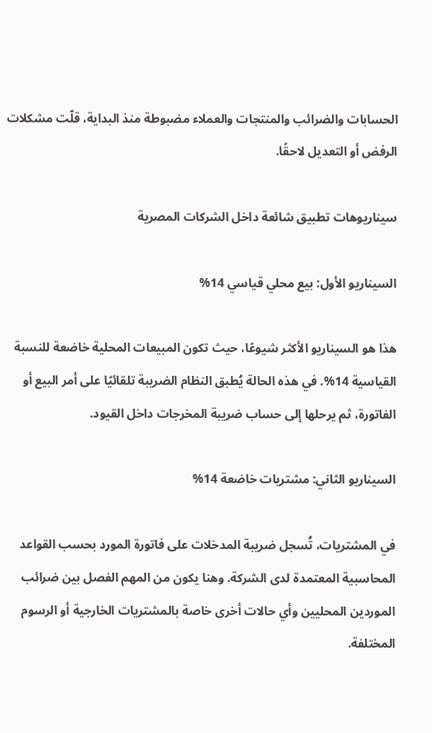الحسابات والضرائب والمنتجات والعملاء مضبوطة منذ البداية، قلّت مشكلات الرفض أو التعديل لاحقًا.

سيناريوهات تطبيق شائعة داخل الشركات المصرية

السيناريو الأول: بيع محلي قياسي 14%

هذا هو السيناريو الأكثر شيوعًا، حيث تكون المبيعات المحلية خاضعة للنسبة القياسية 14%. في هذه الحالة يُطبق النظام الضريبة تلقائيًا على أمر البيع أو الفاتورة، ثم يرحلها إلى حساب ضريبة المخرجات داخل القيود.

السيناريو الثاني: مشتريات خاضعة 14%

في المشتريات، تُسجل ضريبة المدخلات على فاتورة المورد بحسب القواعد المحاسبية المعتمدة لدى الشركة. وهنا يكون من المهم الفصل بين ضرائب الموردين المحليين وأي حالات أخرى خاصة بالمشتريات الخارجية أو الرسوم المختلفة.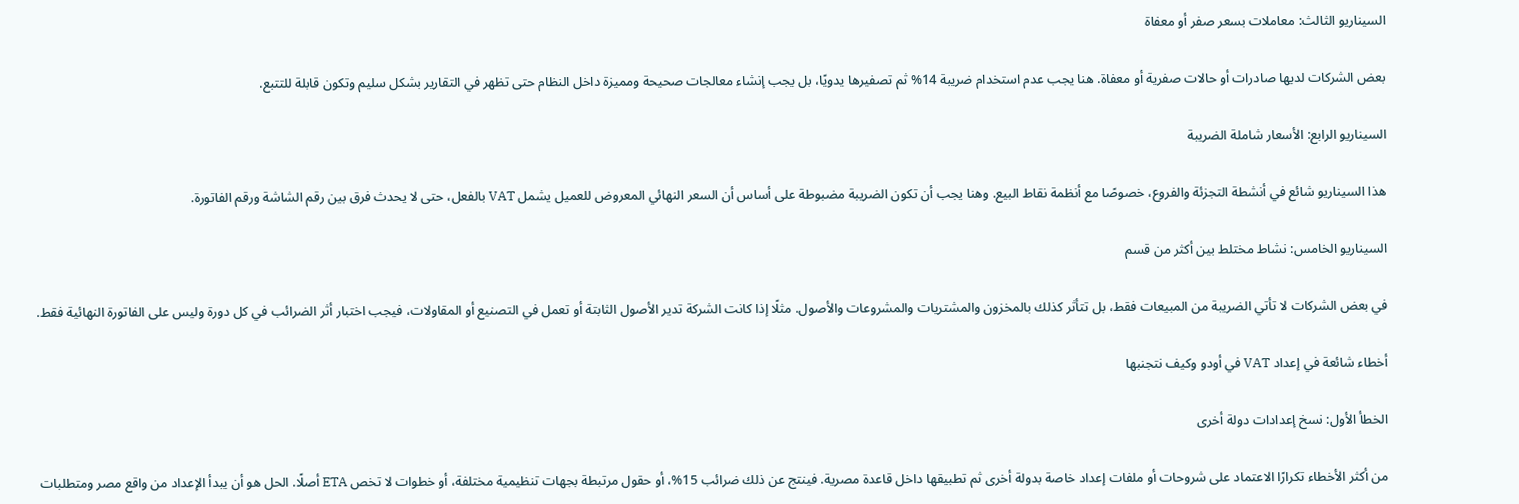السيناريو الثالث: معاملات بسعر صفر أو معفاة

بعض الشركات لديها صادرات أو حالات صفرية أو معفاة. هنا يجب عدم استخدام ضريبة 14% ثم تصفيرها يدويًا، بل يجب إنشاء معالجات صحيحة ومميزة داخل النظام حتى تظهر في التقارير بشكل سليم وتكون قابلة للتتبع.

السيناريو الرابع: الأسعار شاملة الضريبة

هذا السيناريو شائع في أنشطة التجزئة والفروع، خصوصًا مع أنظمة نقاط البيع. وهنا يجب أن تكون الضريبة مضبوطة على أساس أن السعر النهائي المعروض للعميل يشمل VAT بالفعل، حتى لا يحدث فرق بين رقم الشاشة ورقم الفاتورة.

السيناريو الخامس: نشاط مختلط بين أكثر من قسم

في بعض الشركات لا تأتي الضريبة من المبيعات فقط، بل تتأثر كذلك بالمخزون والمشتريات والمشروعات والأصول. مثلًا إذا كانت الشركة تدير الأصول الثابتة أو تعمل في التصنيع أو المقاولات، فيجب اختبار أثر الضرائب في كل دورة وليس على الفاتورة النهائية فقط.

أخطاء شائعة في إعداد VAT في أودو وكيف نتجنبها

الخطأ الأول: نسخ إعدادات دولة أخرى

من أكثر الأخطاء تكرارًا الاعتماد على شروحات أو ملفات إعداد خاصة بدولة أخرى ثم تطبيقها داخل قاعدة مصرية. فينتج عن ذلك ضرائب 15%، أو حقول مرتبطة بجهات تنظيمية مختلفة، أو خطوات لا تخص ETA أصلًا. الحل هو أن يبدأ الإعداد من واقع مصر ومتطلبات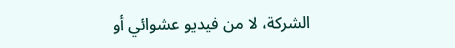الشركة، لا من فيديو عشوائي أو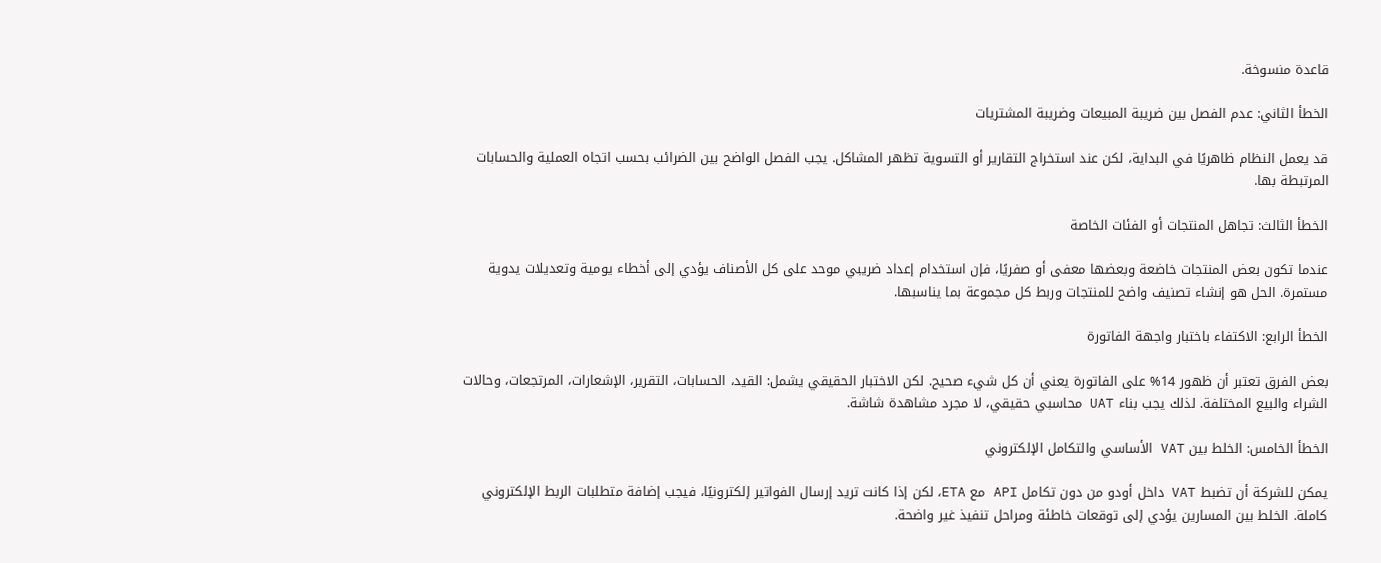قاعدة منسوخة.

الخطأ الثاني: عدم الفصل بين ضريبة المبيعات وضريبة المشتريات

قد يعمل النظام ظاهريًا في البداية، لكن عند استخراج التقارير أو التسوية تظهر المشاكل. يجب الفصل الواضح بين الضرائب بحسب اتجاه العملية والحسابات المرتبطة بها.

الخطأ الثالث: تجاهل المنتجات أو الفئات الخاصة

عندما تكون بعض المنتجات خاضعة وبعضها معفى أو صفريًا، فإن استخدام إعداد ضريبي موحد على كل الأصناف يؤدي إلى أخطاء يومية وتعديلات يدوية مستمرة. الحل هو إنشاء تصنيف واضح للمنتجات وربط كل مجموعة بما يناسبها.

الخطأ الرابع: الاكتفاء باختبار واجهة الفاتورة

بعض الفرق تعتبر أن ظهور 14% على الفاتورة يعني أن كل شيء صحيح. لكن الاختبار الحقيقي يشمل: القيد، الحسابات، التقرير، الإشعارات، المرتجعات، وحالات الشراء والبيع المختلفة. لذلك يجب بناء UAT محاسبي حقيقي، لا مجرد مشاهدة شاشة.

الخطأ الخامس: الخلط بين VAT الأساسي والتكامل الإلكتروني

يمكن للشركة أن تضبط VAT داخل أودو من دون تكامل API مع ETA، لكن إذا كانت تريد إرسال الفواتير إلكترونيًا، فيجب إضافة متطلبات الربط الإلكتروني كاملة. الخلط بين المسارين يؤدي إلى توقعات خاطئة ومراحل تنفيذ غير واضحة.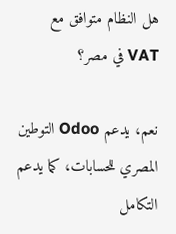هل النظام متوافق مع VAT في مصر؟

نعم، يدعم Odoo التوطين المصري للحسابات، كما يدعم التكامل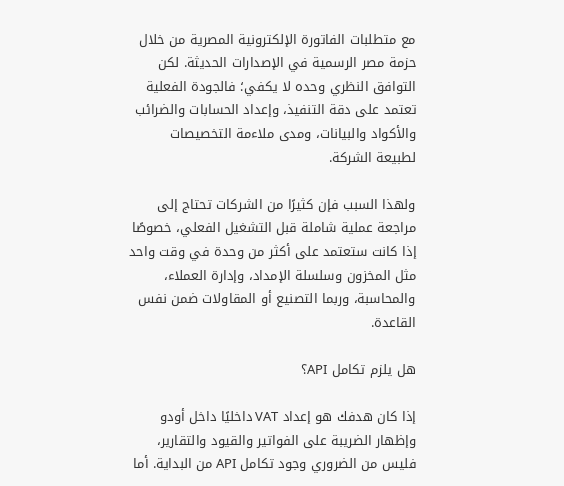مع متطلبات الفاتورة الإلكترونية المصرية من خلال حزمة مصر الرسمية في الإصدارات الحديثة. لكن التوافق النظري وحده لا يكفي؛ فالجودة الفعلية تعتمد على دقة التنفيذ، وإعداد الحسابات والضرائب والأكواد والبيانات، ومدى ملاءمة التخصيصات لطبيعة الشركة.

ولهذا السبب فإن كثيرًا من الشركات تحتاج إلى مراجعة عملية شاملة قبل التشغيل الفعلي، خصوصًا إذا كانت ستعتمد على أكثر من وحدة في وقت واحد مثل المخزون وسلسلة الإمداد، وإدارة العملاء، والمحاسبة، وربما التصنيع أو المقاولات ضمن نفس القاعدة.

هل يلزم تكامل API؟

إذا كان هدفك هو إعداد VAT داخليًا داخل أودو وإظهار الضريبة على الفواتير والقيود والتقارير، فليس من الضروري وجود تكامل API من البداية. أما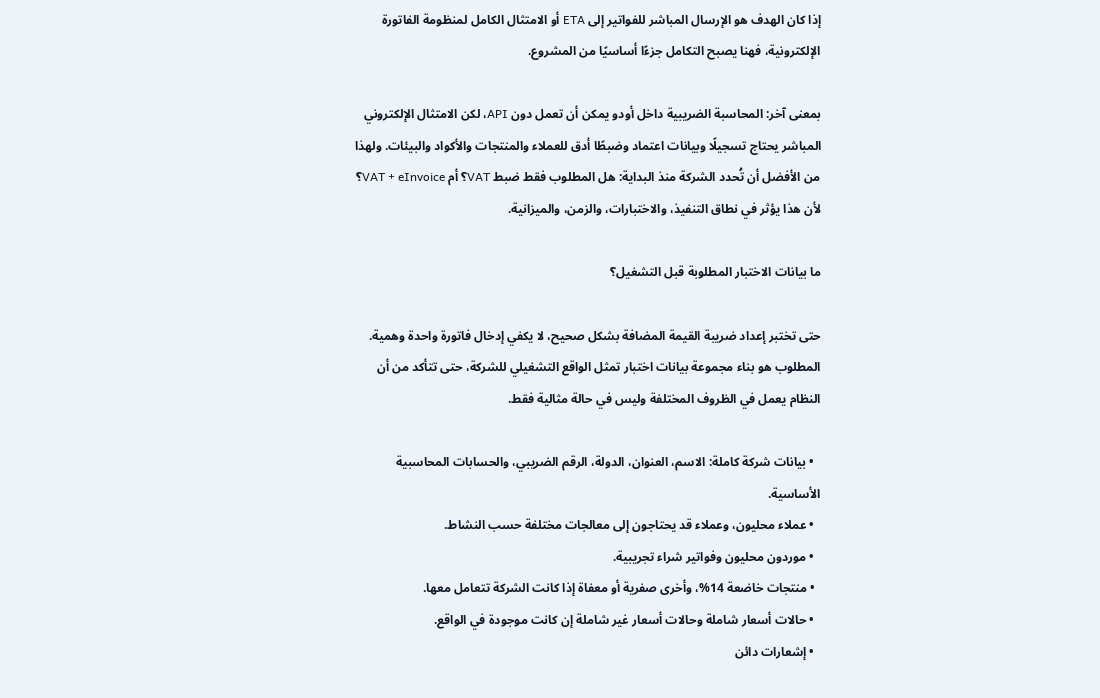إذا كان الهدف هو الإرسال المباشر للفواتير إلى ETA أو الامتثال الكامل لمنظومة الفاتورة الإلكترونية، فهنا يصبح التكامل جزءًا أساسيًا من المشروع.

بمعنى آخر: المحاسبة الضريبية داخل أودو يمكن أن تعمل دون API، لكن الامتثال الإلكتروني المباشر يحتاج تسجيلًا وبيانات اعتماد وضبطًا أدق للعملاء والمنتجات والأكواد والبيئات. ولهذا من الأفضل أن تُحدد الشركة منذ البداية: هل المطلوب فقط ضبط VAT؟ أم VAT + eInvoice؟ لأن هذا يؤثر في نطاق التنفيذ، والاختبارات، والزمن، والميزانية.

ما بيانات الاختبار المطلوبة قبل التشغيل؟

حتى تختبر إعداد ضريبة القيمة المضافة بشكل صحيح، لا يكفي إدخال فاتورة واحدة وهمية. المطلوب هو بناء مجموعة بيانات اختبار تمثل الواقع التشغيلي للشركة، حتى تتأكد من أن النظام يعمل في الظروف المختلفة وليس في حالة مثالية فقط.

  • بيانات شركة كاملة: الاسم، العنوان، الدولة، الرقم الضريبي، والحسابات المحاسبية الأساسية.
  • عملاء محليون، وعملاء قد يحتاجون إلى معالجات مختلفة حسب النشاط.
  • موردون محليون وفواتير شراء تجريبية.
  • منتجات خاضعة 14%، وأخرى صفرية أو معفاة إذا كانت الشركة تتعامل معها.
  • حالات أسعار شاملة وحالات أسعار غير شاملة إن كانت موجودة في الواقع.
  • إشعارات دائن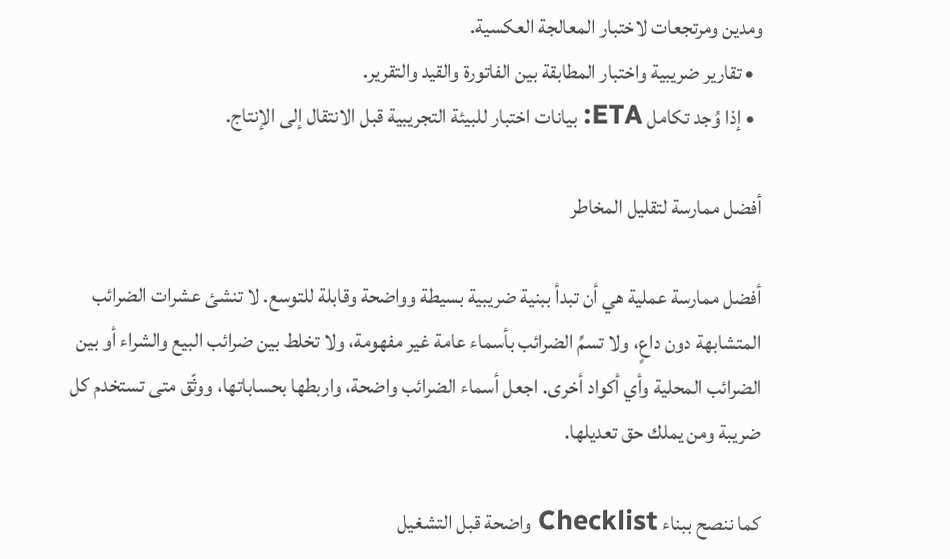ومدين ومرتجعات لاختبار المعالجة العكسية.
  • تقارير ضريبية واختبار المطابقة بين الفاتورة والقيد والتقرير.
  • إذا وُجد تكامل ETA: بيانات اختبار للبيئة التجريبية قبل الانتقال إلى الإنتاج.

أفضل ممارسة لتقليل المخاطر

أفضل ممارسة عملية هي أن تبدأ ببنية ضريبية بسيطة وواضحة وقابلة للتوسع. لا تنشئ عشرات الضرائب المتشابهة دون داعٍ، ولا تسمِّ الضرائب بأسماء عامة غير مفهومة، ولا تخلط بين ضرائب البيع والشراء أو بين الضرائب المحلية وأي أكواد أخرى. اجعل أسماء الضرائب واضحة، واربطها بحساباتها، ووثّق متى تستخدم كل ضريبة ومن يملك حق تعديلها.

كما ننصح ببناء Checklist واضحة قبل التشغيل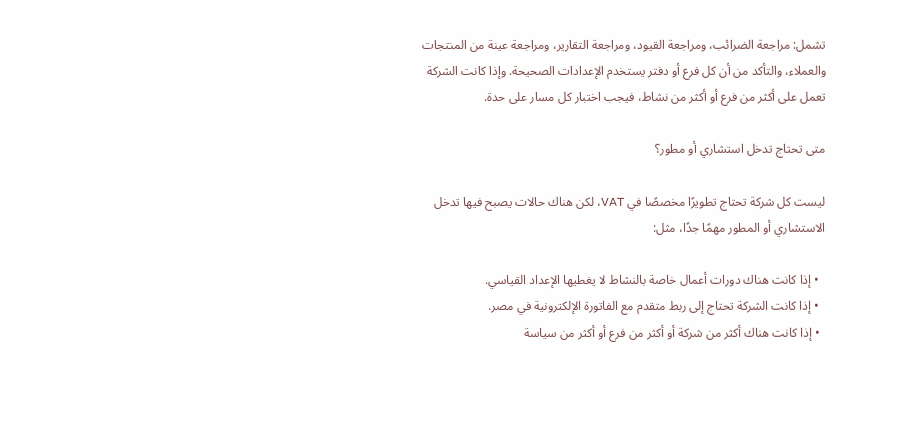تشمل: مراجعة الضرائب، ومراجعة القيود، ومراجعة التقارير، ومراجعة عينة من المنتجات والعملاء، والتأكد من أن كل فرع أو دفتر يستخدم الإعدادات الصحيحة. وإذا كانت الشركة تعمل على أكثر من فرع أو أكثر من نشاط، فيجب اختبار كل مسار على حدة.

متى تحتاج تدخل استشاري أو مطور؟

ليست كل شركة تحتاج تطويرًا مخصصًا في VAT، لكن هناك حالات يصبح فيها تدخل الاستشاري أو المطور مهمًا جدًا، مثل:

  • إذا كانت هناك دورات أعمال خاصة بالنشاط لا يغطيها الإعداد القياسي.
  • إذا كانت الشركة تحتاج إلى ربط متقدم مع الفاتورة الإلكترونية في مصر.
  • إذا كانت هناك أكثر من شركة أو أكثر من فرع أو أكثر من سياسة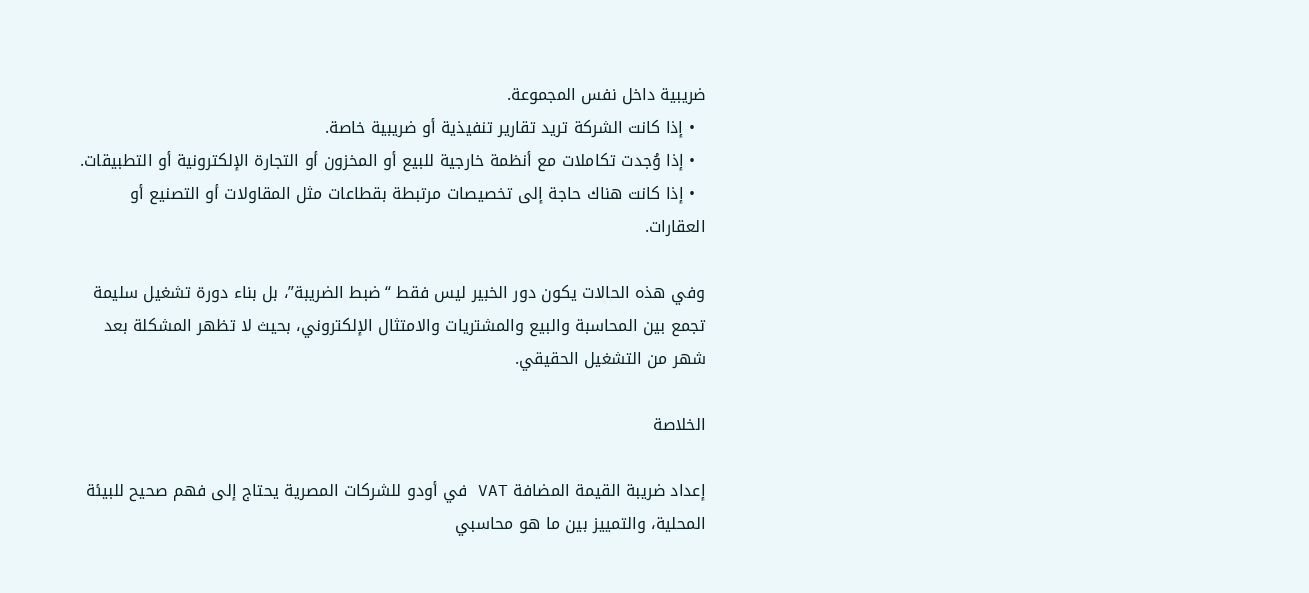ضريبية داخل نفس المجموعة.
  • إذا كانت الشركة تريد تقارير تنفيذية أو ضريبية خاصة.
  • إذا وُجدت تكاملات مع أنظمة خارجية للبيع أو المخزون أو التجارة الإلكترونية أو التطبيقات.
  • إذا كانت هناك حاجة إلى تخصيصات مرتبطة بقطاعات مثل المقاولات أو التصنيع أو العقارات.

وفي هذه الحالات يكون دور الخبير ليس فقط “ضبط الضريبة”، بل بناء دورة تشغيل سليمة تجمع بين المحاسبة والبيع والمشتريات والامتثال الإلكتروني، بحيث لا تظهر المشكلة بعد شهر من التشغيل الحقيقي.

الخلاصة

إعداد ضريبة القيمة المضافة VAT في أودو للشركات المصرية يحتاج إلى فهم صحيح للبيئة المحلية، والتمييز بين ما هو محاسبي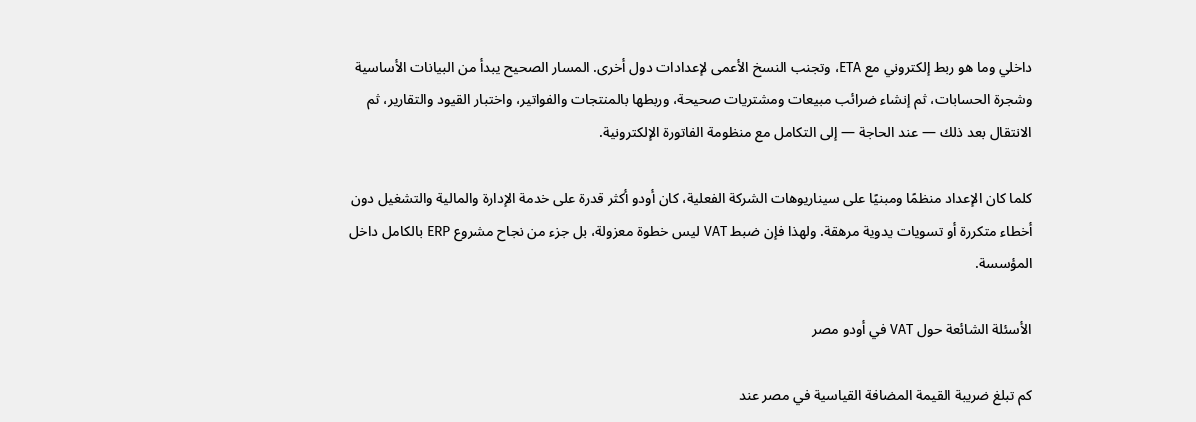داخلي وما هو ربط إلكتروني مع ETA، وتجنب النسخ الأعمى لإعدادات دول أخرى. المسار الصحيح يبدأ من البيانات الأساسية وشجرة الحسابات، ثم إنشاء ضرائب مبيعات ومشتريات صحيحة، وربطها بالمنتجات والفواتير، واختبار القيود والتقارير، ثم الانتقال بعد ذلك — عند الحاجة — إلى التكامل مع منظومة الفاتورة الإلكترونية.

كلما كان الإعداد منظمًا ومبنيًا على سيناريوهات الشركة الفعلية، كان أودو أكثر قدرة على خدمة الإدارة والمالية والتشغيل دون أخطاء متكررة أو تسويات يدوية مرهقة. ولهذا فإن ضبط VAT ليس خطوة معزولة، بل جزء من نجاح مشروع ERP بالكامل داخل المؤسسة.

الأسئلة الشائعة حول VAT في أودو مصر

كم تبلغ ضريبة القيمة المضافة القياسية في مصر عند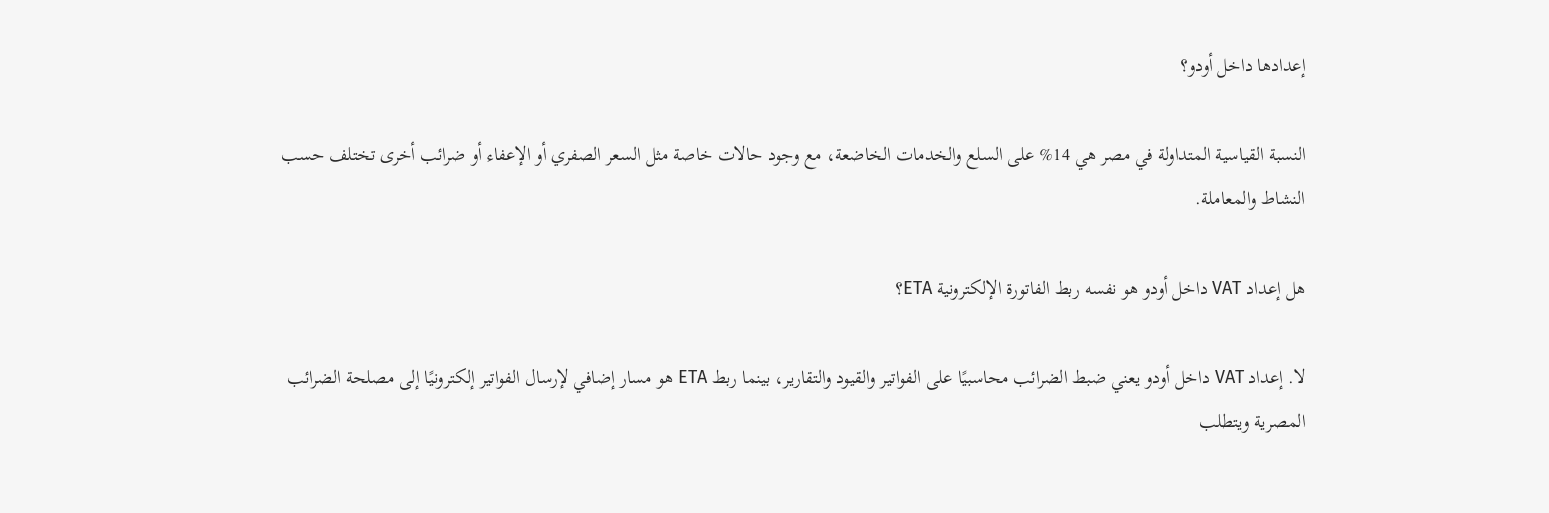إعدادها داخل أودو؟

النسبة القياسية المتداولة في مصر هي 14% على السلع والخدمات الخاضعة، مع وجود حالات خاصة مثل السعر الصفري أو الإعفاء أو ضرائب أخرى تختلف حسب النشاط والمعاملة.

هل إعداد VAT داخل أودو هو نفسه ربط الفاتورة الإلكترونية ETA؟

لا. إعداد VAT داخل أودو يعني ضبط الضرائب محاسبيًا على الفواتير والقيود والتقارير، بينما ربط ETA هو مسار إضافي لإرسال الفواتير إلكترونيًا إلى مصلحة الضرائب المصرية ويتطلب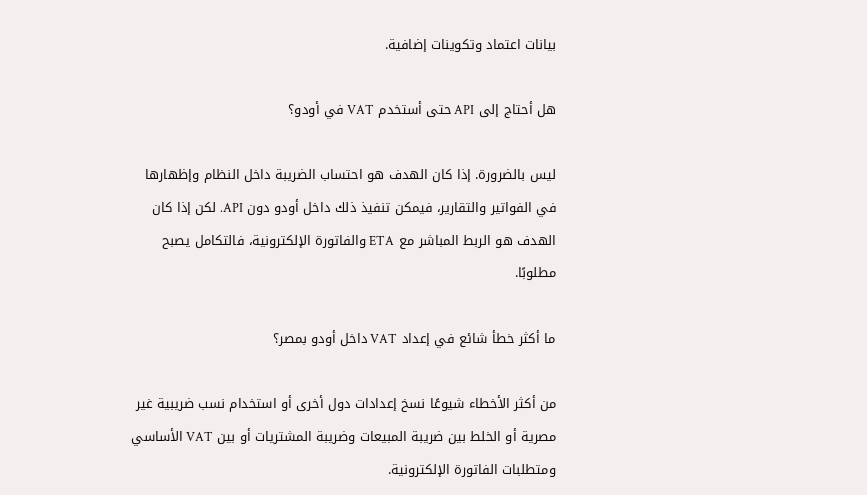بيانات اعتماد وتكوينات إضافية.

هل أحتاج إلى API حتى أستخدم VAT في أودو؟

ليس بالضرورة. إذا كان الهدف هو احتساب الضريبة داخل النظام وإظهارها في الفواتير والتقارير، فيمكن تنفيذ ذلك داخل أودو دون API. لكن إذا كان الهدف هو الربط المباشر مع ETA والفاتورة الإلكترونية، فالتكامل يصبح مطلوبًا.

ما أكثر خطأ شائع في إعداد VAT داخل أودو بمصر؟

من أكثر الأخطاء شيوعًا نسخ إعدادات دول أخرى أو استخدام نسب ضريبية غير مصرية أو الخلط بين ضريبة المبيعات وضريبة المشتريات أو بين VAT الأساسي ومتطلبات الفاتورة الإلكترونية.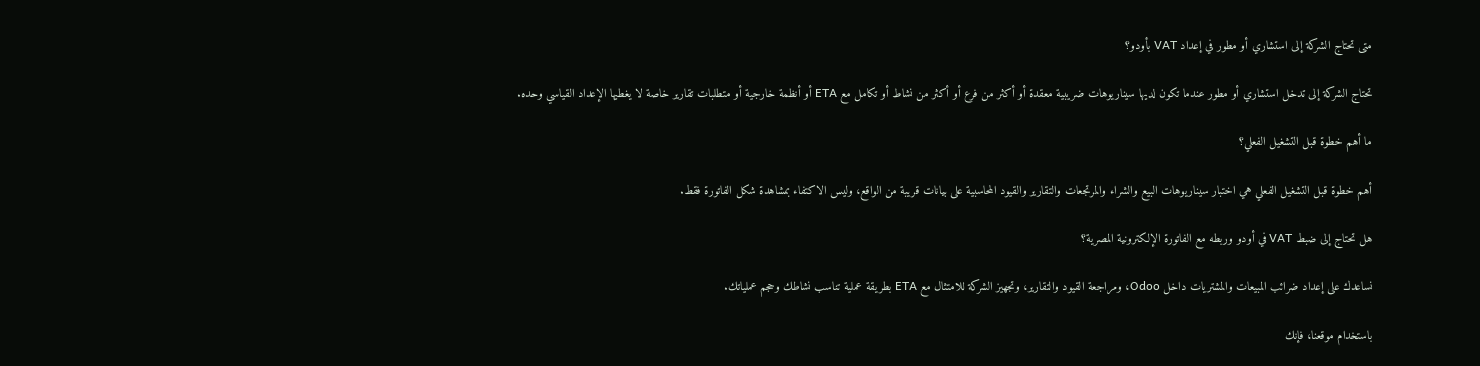متى تحتاج الشركة إلى استشاري أو مطور في إعداد VAT بأودو؟

تحتاج الشركة إلى تدخل استشاري أو مطور عندما تكون لديها سيناريوهات ضريبية معقدة أو أكثر من فرع أو أكثر من نشاط أو تكامل مع ETA أو أنظمة خارجية أو متطلبات تقارير خاصة لا يغطيها الإعداد القياسي وحده.

ما أهم خطوة قبل التشغيل الفعلي؟

أهم خطوة قبل التشغيل الفعلي هي اختبار سيناريوهات البيع والشراء والمرتجعات والتقارير والقيود المحاسبية على بيانات قريبة من الواقع، وليس الاكتفاء بمشاهدة شكل الفاتورة فقط.

هل تحتاج إلى ضبط VAT في أودو وربطه مع الفاتورة الإلكترونية المصرية؟

نساعدك على إعداد ضرائب المبيعات والمشتريات داخل Odoo، ومراجعة القيود والتقارير، وتجهيز الشركة للامتثال مع ETA بطريقة عملية تناسب نشاطك وحجم عملياتك.

باستخدام موقعنا، فإنك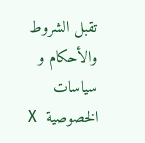تقبل الشروط والأحكام و سياسات الخصوصية  X